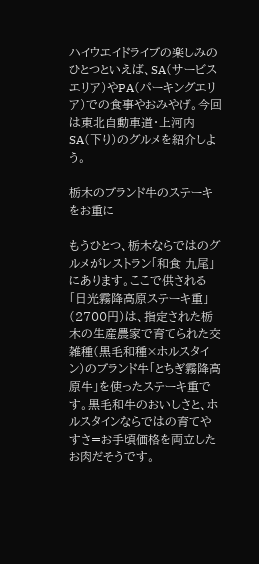ハイウエイドライブの楽しみのひとつといえば、SA(サービスエリア)やPA(パーキングエリア)での食事やおみやげ。今回は東北自動車道・上河内SA(下り)のグルメを紹介しよう。

栃木のブランド牛のステーキをお重に

もうひとつ、栃木ならではのグルメがレストラン「和食 九尾」にあります。ここで供される「日光霧降高原ステーキ重」(2700円)は、指定された栃木の生産農家で育てられた交雑種(黒毛和種×ホルスタイン)のブランド牛「とちぎ霧降高原牛」を使ったステーキ重です。黒毛和牛のおいしさと、ホルスタインならではの育てやすさ=お手頃価格を両立したお肉だそうです。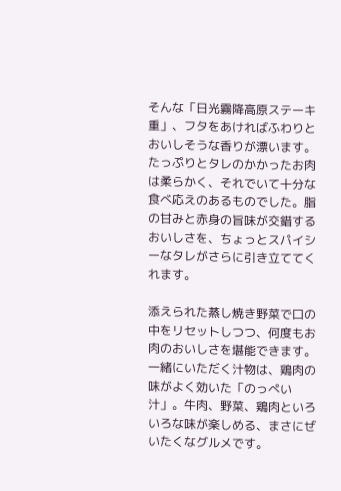そんな「日光霧降高原ステーキ重」、フタをあければふわりとおいしそうな香りが漂います。たっぷりとタレのかかったお肉は柔らかく、それでいて十分な食べ応えのあるものでした。脂の甘みと赤身の旨味が交錯するおいしさを、ちょっとスパイシーなタレがさらに引き立ててくれます。

添えられた蒸し焼き野菜で口の中をリセットしつつ、何度もお肉のおいしさを堪能できます。一緒にいただく汁物は、鶏肉の味がよく効いた「のっぺい汁」。牛肉、野菜、鶏肉といろいろな味が楽しめる、まさにぜいたくなグルメです。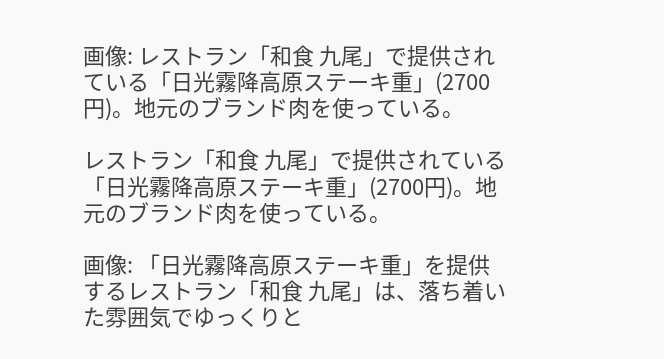画像: レストラン「和食 九尾」で提供されている「日光霧降高原ステーキ重」(2700円)。地元のブランド肉を使っている。

レストラン「和食 九尾」で提供されている「日光霧降高原ステーキ重」(2700円)。地元のブランド肉を使っている。

画像: 「日光霧降高原ステーキ重」を提供するレストラン「和食 九尾」は、落ち着いた雰囲気でゆっくりと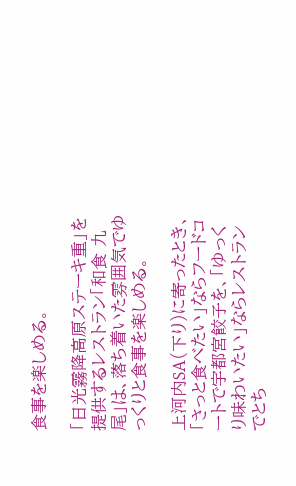食事を楽しめる。

「日光霧降高原ステーキ重」を提供するレストラン「和食 九尾」は、落ち着いた雰囲気でゆっくりと食事を楽しめる。

上河内SA(下り)に寄ったとき、「さっと食べたい」ならフードコートで宇都宮餃子を、「ゆっくり味わいたい」ならレストランでとち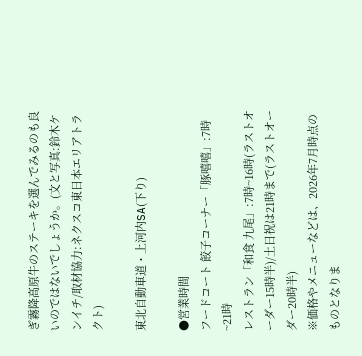ぎ霧降高原牛のステーキを選んでみるのも良いのではないでしょうか。(文と写真:鈴木ケンイチ/取材協力:ネクスコ東日本エリアトラクト)

東北自動車道・上河内SA(下り)

●営業時間
フードコート 餃子コーナー「豚嘻嘻」:7時~21時
レストラン「和食 九尾」:7時~16時(ラストオーダー15時半)/土日祝は21時まで(ラストオーダー20時半)
※価格やメニューなどは、2026年7月時点のものとなりま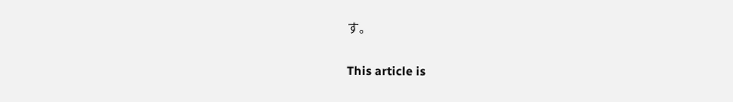す。

This article is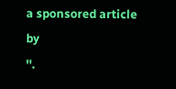a sponsored article by
''.